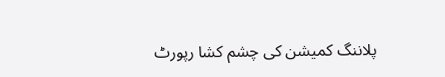پلاننگ کمیشن کی چشم کشا رپورٹ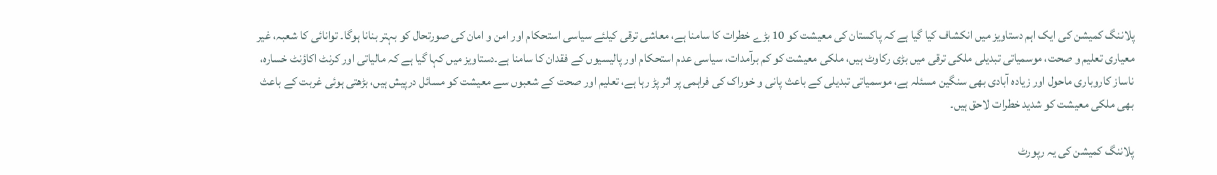پلاننگ کمیشن کی ایک اہم دستاویز میں انکشاف کیا گیا ہے کہ پاکستان کی معیشت کو 10 بڑے خطرات کا سامنا ہے، معاشی ترقی کیلئے سیاسی استحکام اور امن و امان کی صورتحال کو بہتر بنانا ہوگا۔ توانائی کا شعبہ، غیر معیاری تعلیم و صحت، موسمیاتی تبدیلی ملکی ترقی میں بڑی رکاوٹ ہیں، ملکی معیشت کو کم برآمدات، سیاسی عدم استحکام اور پالیسیوں کے فقدان کا سامنا ہے۔دستاویز میں کہا گیا ہے کہ مالیاتی اور کرنٹ اکاؤنٹ خسارہ، ناساز کاروباری ماحول اور زیادہ آبادی بھی سنگین مسئلہ ہے، موسمیاتی تبدیلی کے باعث پانی و خوراک کی فراہمی پر اثر پڑ رہا ہے، تعلیم اور صحت کے شعبوں سے معیشت کو مسائل درپیش ہیں، بڑھتی ہوئی غربت کے باعث بھی ملکی معیشت کو شدید خطرات لاحق ہیں۔

پلاننگ کمیشن کی یہ رپورٹ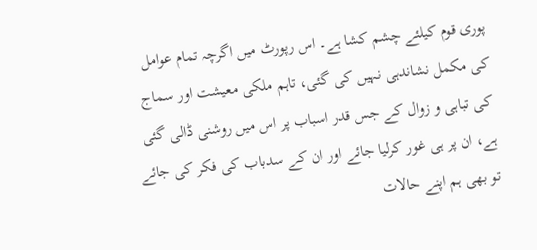پوری قوم کیلئے چشم کشا ہے۔ اس رپورٹ میں اگرچہ تمام عوامل کی مکمل نشاندہی نہیں کی گئی، تاہم ملکی معیشت اور سماج کی تباہی و زوال کے جس قدر اسباب پر اس میں روشنی ڈالی گئی ہے، ان پر ہی غور کرلیا جائے اور ان کے سدباب کی فکر کی جائے تو بھی ہم اپنے حالات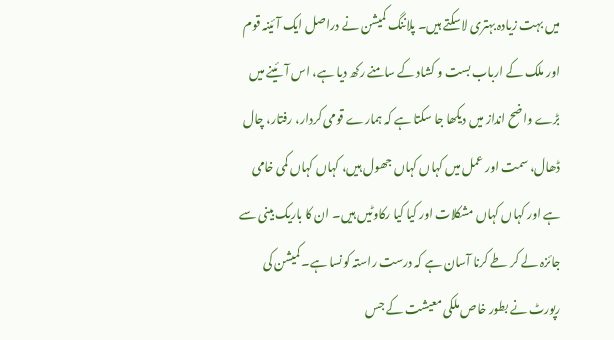میں بہت زیادہ بہتری لاسکتے ہیں۔ پلاننگ کمیشن نے دراصل ایک آئینہ قوم اور ملک کے ارباب بست و کشاد کے سامنے رکھ دیا ہے، اس آئینے میں بڑے واضح انداز میں دیکھا جا سکتا ہے کہ ہمارے قومی کردار، رفتار، چال ڈھال، سمت اور عمل میں کہاں کہاں جھول ہیں، کہاں کہاں کمی خامی ہے اور کہاں کہاں مشکلات اور کیا کیا رکاوٹیں ہیں۔ ان کا باریک بینی سے جائزہ لے کر طے کرنا آسان ہے کہ درست راستہ کونسا ہے۔ کمیشن کی رپورٹ نے بطور خاص ملکی معیشت کے جس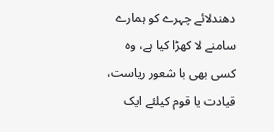دھندلائے چہرے کو ہمارے سامنے لا کھڑا کیا ہے، وہ کسی بھی با شعور ریاست، قیادت یا قوم کیلئے ایک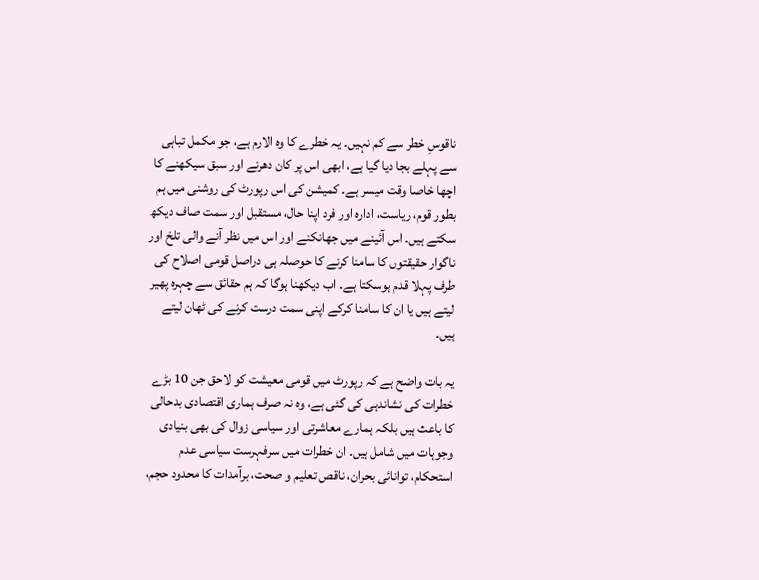ناقوسِ خطر سے کم نہیں۔ یہ خطرے کا وہ الارم ہے، جو مکمل تباہی سے پہلے بجا دیا گیا ہے، ابھی اس پر کان دھرنے اور سبق سیکھنے کا اچھا خاصا وقت میسر ہے۔ کمیشن کی اس رپورٹ کی روشنی میں ہم بطور قوم، ریاست، ادارہ اور فرد اپنا حال، مستقبل اور سمت صاف دیکھ سکتے ہیں۔ اس آئینے میں جھانکنے اور اس میں نظر آنے والی تلخ اور ناگوار حقیقتوں کا سامنا کرنے کا حوصلہ ہی دراصل قومی اصلاح کی طرف پہلا قدم ہوسکتا ہے۔ اب دیکھنا ہوگا کہ ہم حقائق سے چہرہ پھیر لیتے ہیں یا ان کا سامنا کرکے اپنی سمت درست کرنے کی ٹھان لیتے ہیں۔

یہ بات واضح ہے کہ رپورٹ میں قومی معیشت کو لاحق جن 10 بڑے خطرات کی نشاندہی کی گئی ہے، وہ نہ صرف ہماری اقتصادی بدحالی کا باعث ہیں بلکہ ہمارے معاشرتی اور سیاسی زوال کی بھی بنیادی وجوہات میں شامل ہیں۔ ان خطرات میں سرفہرست سیاسی عدم استحکام، توانائی بحران، ناقص تعلیم و صحت، برآمدات کا محدود حجم،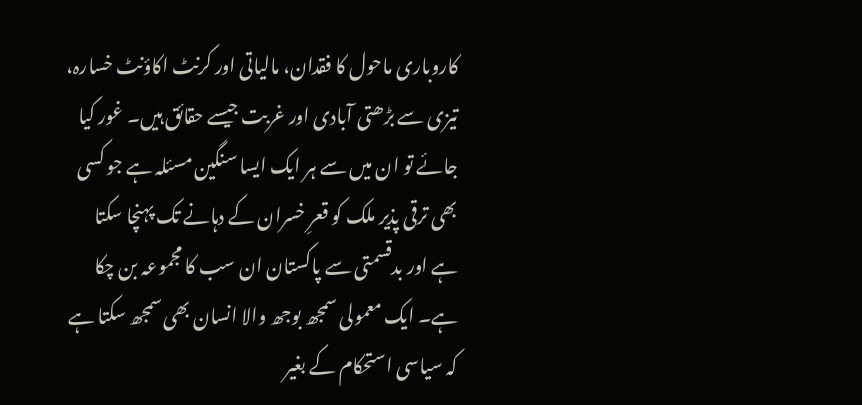کاروباری ماحول کا فقدان، مالیاتی اور کرنٹ اکاؤنٹ خسارہ، تیزی سے بڑھتی آبادی اور غربت جیسے حقائق ہیں۔ غور کیا جائے تو ان میں سے ہر ایک ایسا سنگین مسئلہ ہے جو کسی بھی ترقی پذیر ملک کو قعرِ خسران کے دہانے تک پہنچا سکتا ہے اور بدقسمتی سے پاکستان ان سب کا مجموعہ بن چکا ہے۔ ایک معمولی سمجھ بوجھ والا انسان بھی سمجھ سکتا ہے کہ سیاسی استحکام کے بغیر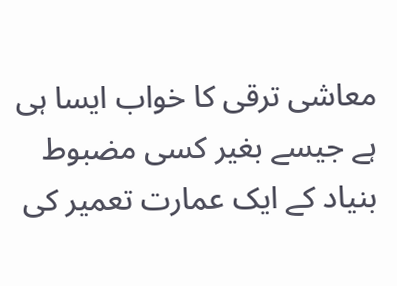معاشی ترقی کا خواب ایسا ہی ہے جیسے بغیر کسی مضبوط بنیاد کے ایک عمارت تعمیر کی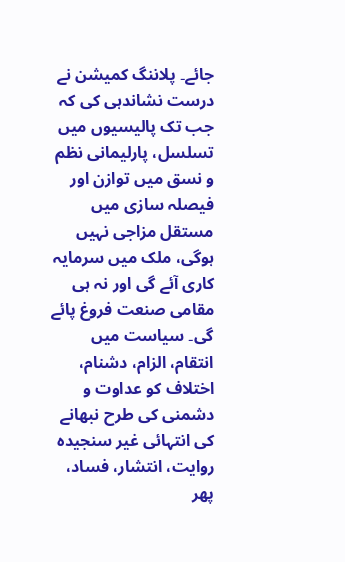جائے۔ پلاننگ کمیشن نے درست نشاندہی کی کہ جب تک پالیسیوں میں تسلسل، پارلیمانی نظم و نسق میں توازن اور فیصلہ سازی میں مستقل مزاجی نہیں ہوگی، ملک میں سرمایہ کاری آئے گی اور نہ ہی مقامی صنعت فروغ پائے گی۔ سیاست میں انتقام، الزام، دشنام، اختلاف کو عداوت و دشمنی کی طرح نبھانے کی انتہائی غیر سنجیدہ روایت، انتشار، فساد، پھر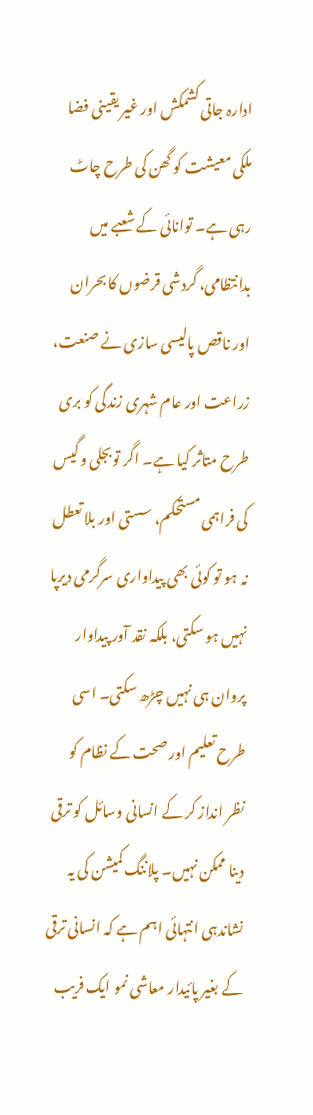ادارہ جاتی کشمکش اور غیر یقینی فضا ملکی معیشت کو گھن کی طرح چاٹ رہی ہے۔ توانائی کے شعبے میں بدانتظامی، گردشی قرضوں کا بحران اور ناقص پالیسی سازی نے صنعت، زراعت اور عام شہری زندگی کو بری طرح متاثر کیا ہے۔ اگر توبجلی و گیس کی فراہمی مستحکم، سستی اور بلا تعطل نہ ہو تو کوئی بھی پیداواری سرگرمی دیرپا نہیں ہو سکتی، بلکہ نقد آور پیداوار پروان ہی نہیں چڑھ سکتی۔ اسی طرح تعلیم اور صحت کے نظام کو نظر انداز کر کے انسانی وسائل کو ترقی دینا ممکن نہیں۔ پلاننگ کمیشن کی یہ نشاندہی انتہائی اہم ہے کہ انسانی ترقی کے بغیر پائیدار معاشی نمو ایک فریب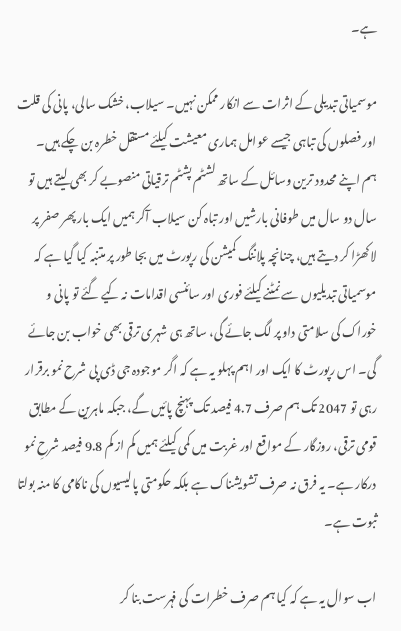ہے۔

موسمیاتی تبدیلی کے اثرات سے انکار ممکن نہیں۔ سیلاب، خشک سالی، پانی کی قلت اور فصلوں کی تباہی جیسے عوامل ہماری معیشت کیلئے مستقل خطرہ بن چکے ہیں۔ ہم اپنے محدود ترین وسائل کے ساتھ لشٹم پشٹم ترقیاتی منصوبے کر بھی لیتے ہیں تو سال دو سال میں طوفانی بارشیں اور تباہ کن سیلاب آکر ہمیں ایک بار پھر صفر پر لاکھڑا کر دیتے ہیں، چنانچہ پلاننگ کمیشن کی رپورٹ میں بجا طور پر متنبہ کیا گیا ہے کہ موسمیاتی تبدیلیوں سے نمٹنے کیلئے فوری اور سائنسی اقدامات نہ کیے گئے تو پانی و خوراک کی سلامتی داو پر لگ جائے گی، ساتھ ہی شہری ترقی بھی خواب بن جائے گی۔ اس رپورٹ کا ایک اور اہم پہلو یہ ہے کہ اگر موجودہ جی ڈی پی شرح نمو برقرار رہی تو 2047 تک ہم صرف 4.7 فیصد تک پہنچ پائیں گے، جبکہ ماہرین کے مطابق قومی ترقی، روزگار کے مواقع اور غربت میں کمی کیلئے ہمیں کم از کم 9.8 فیصد شرحِ نمو درکار ہے۔ یہ فرق نہ صرف تشویشناک ہے بلکہ حکومتی پالیسیوں کی ناکامی کا منہ بولتا ثبوت ہے۔

اب سوال یہ ہے کہ کیا ہم صرف خطرات کی فہرست بنا کر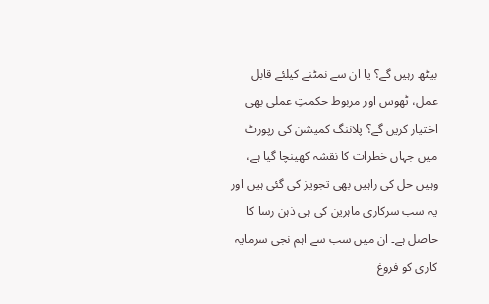بیٹھ رہیں گے؟ یا ان سے نمٹنے کیلئے قابل عمل، ٹھوس اور مربوط حکمتِ عملی بھی اختیار کریں گے؟ پلاننگ کمیشن کی رپورٹ میں جہاں خطرات کا نقشہ کھینچا گیا ہے، وہیں حل کی راہیں بھی تجویز کی گئی ہیں اور یہ سب سرکاری ماہرین کی ہی ذہن رسا کا حاصل ہے۔ ان میں سب سے اہم نجی سرمایہ کاری کو فروغ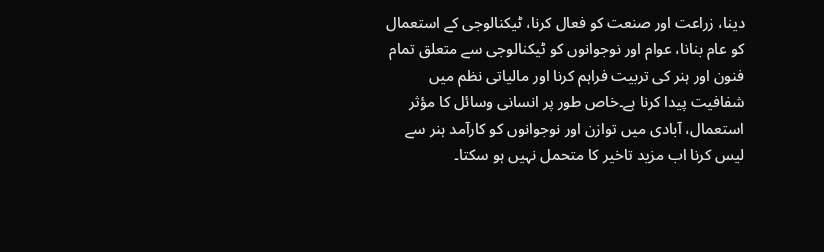دینا، زراعت اور صنعت کو فعال کرنا، ٹیکنالوجی کے استعمال کو عام بنانا، عوام اور نوجوانوں کو ٹیکنالوجی سے متعلق تمام فنون اور ہنر کی تربیت فراہم کرنا اور مالیاتی نظم میں شفافیت پیدا کرنا ہے۔خاص طور پر انسانی وسائل کا مؤثر استعمال، آبادی میں توازن اور نوجوانوں کو کارآمد ہنر سے لیس کرنا اب مزید تاخیر کا متحمل نہیں ہو سکتا۔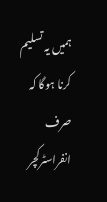ہمیں یہ تسلیم کرنا ہوگا کہ صرف انفراسٹرکچر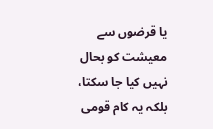یا قرضوں سے معیشت کو بحال نہیں کیا جا سکتا، بلکہ یہ کام قومی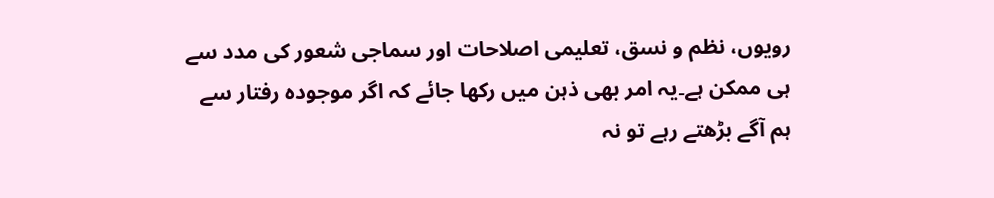رویوں، نظم و نسق، تعلیمی اصلاحات اور سماجی شعور کی مدد سے ہی ممکن ہے۔یہ امر بھی ذہن میں رکھا جائے کہ اگر موجودہ رفتار سے ہم آگے بڑھتے رہے تو نہ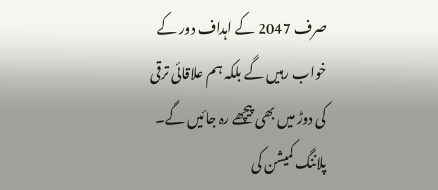صرف 2047 کے اہداف دور کے خواب رہیں گے بلکہ ہم علاقائی ترقی کی دوڑ میں بھی پیچھے رہ جائیں گے۔ پلاننگ کمیشن کی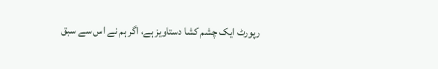رپورٹ ایک چشم کشا دستاویز ہے، اگر ہم نے اس سے سبق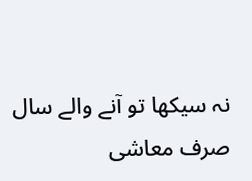نہ سیکھا تو آنے والے سال صرف معاشی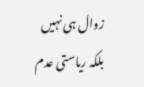زوال ہی نہیں بلکہ ریاستی عدم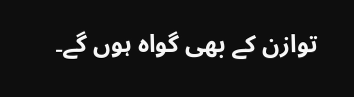توازن کے بھی گواہ ہوں گے۔